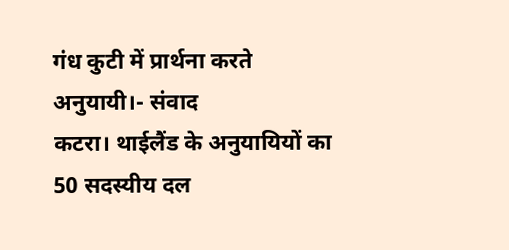गंध कुटी में प्रार्थना करते अनुयायी।- संवाद
कटरा। थाईलैंड के अनुयायियों का 50 सदस्यीय दल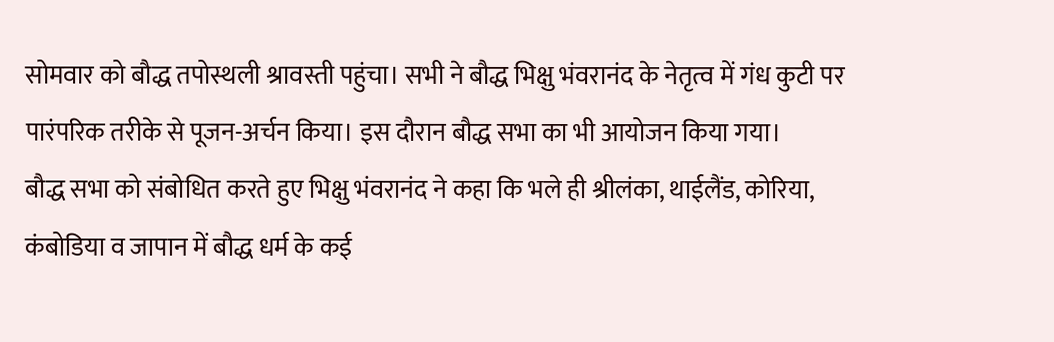सोमवार को बौद्ध तपोस्थली श्रावस्ती पहुंचा। सभी ने बौद्ध भिक्षु भंवरानंद के नेतृत्व में गंध कुटी पर पारंपरिक तरीके से पूजन-अर्चन किया। इस दौरान बौद्ध सभा का भी आयोजन किया गया।
बौद्ध सभा को संबोधित करते हुए भिक्षु भंवरानंद ने कहा कि भले ही श्रीलंका, थाईलैंड, कोरिया, कंबोडिया व जापान में बौद्ध धर्म के कई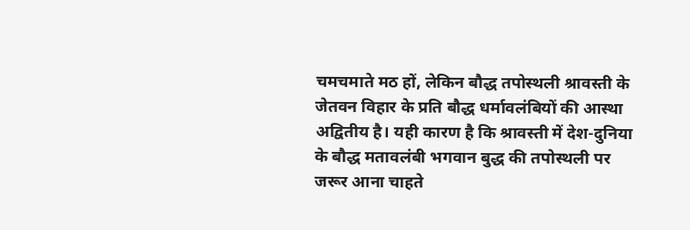चमचमाते मठ हों, लेकिन बौद्ध तपोस्थली श्रावस्ती के जेतवन विहार के प्रति बौद्ध धर्मावलंबियों की आस्था अद्वितीय है। यही कारण है कि श्रावस्ती में देश-दुनिया के बौद्ध मतावलंबी भगवान बुद्ध की तपोस्थली पर जरूर आना चाहते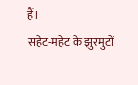हैं।
सहेट-महेट के झुरमुटों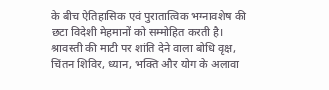के बीच ऐतिहासिक एवं पुरातात्विक भग्नावशेष की छटा विदेशी मेहमानों को सम्मोहित करती है। श्रावस्ती की माटी पर शांति देने वाला बोधि वृक्ष, चिंतन शिविर, ध्यान, भक्ति और योग के अलावा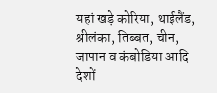यहां खड़े कोरिया, थाईलैंड, श्रीलंका, तिब्बत, चीन, जापान व कंबोडिया आदि देशों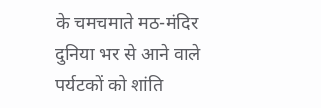के चमचमाते मठ-मंदिर दुनिया भर से आने वाले पर्यटकों को शांति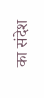का संदेश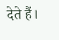देते हैं।